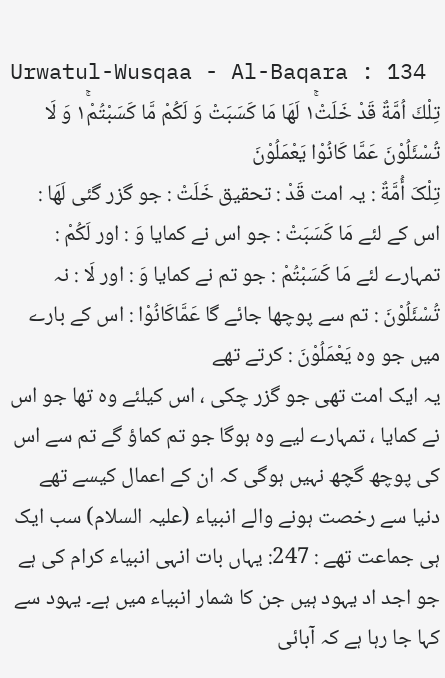Urwatul-Wusqaa - Al-Baqara : 134
تِلْكَ اُمَّةٌ قَدْ خَلَتْ١ۚ لَهَا مَا كَسَبَتْ وَ لَكُمْ مَّا كَسَبْتُمْ١ۚ وَ لَا تُسْئَلُوْنَ عَمَّا كَانُوْا یَعْمَلُوْنَ
تِلْکَ أُمَّةٌ : یہ امت قَدْ : تحقیق خَلَتْ : جو گزر گئی لَهَا : اس کے لئے مَا کَسَبَتْ : جو اس نے کمایا وَ : اور لَكُمْ : تمہارے لئے مَا کَسَبْتُمْ : جو تم نے کمایا وَ : اور لَا : نہ تُسْئَلُوْنَ : تم سے پوچھا جائے گا عَمَّاکَانُوْا : اس کے بارے میں جو وہ يَعْمَلُوْنَ : کرتے تھے
یہ ایک امت تھی جو گزر چکی ، اس کیلئے وہ تھا جو اس نے کمایا ، تمہارے لیے وہ ہوگا جو تم کماؤ گے تم سے اس کی پوچھ گچھ نہیں ہوگی کہ ان کے اعمال کیسے تھے
دنیا سے رخصت ہونے والے انبیاء (علیہ السلام) سب ایک ہی جماعت تھے : 247: یہاں بات انہی انبیاء کرام کی ہے جو اجد اد یہود ہیں جن کا شمار انبیاء میں ہے۔ یہود سے کہا جا رہا ہے کہ آبائی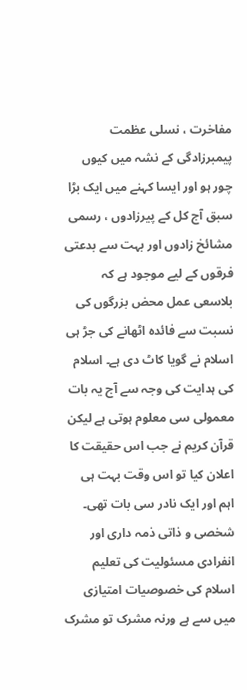مفاخرت ، نسلی عظمت پیمبرزادگی کے نشہ میں کیوں چور ہو اور ایسا کہنے میں ایک بڑا سبق آج کل کے پیرزادوں ، رسمی مشائخ زادوں اور بہت سے بدعتی فرقوں کے لیے موجود ہے کہ بلاسعی عمل محض بزرگوں کی نسبت سے فائدہ اٹھانے کی جڑ ہی اسلام نے گویا کاٹ دی ہے۔ اسلام کی ہدایت کی وجہ سے آج یہ بات معمولی سی معلوم ہوتی ہے لیکن قرآن کریم نے جب اس حقیقت کا اعلان کیا تو اس وقت بہت ہی اہم اور ایک نادر سی بات تھی۔ شخصی و ذاتی ذمہ داری اور انفرادی مسئولیت کی تعلیم اسلام کی خصوصیات امتیازی میں سے ہے ورنہ مشرک تو مشرک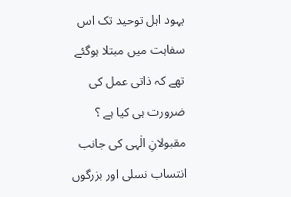یہود اہل توحید تک اس سفاہت میں مبتلا ہوگئے تھے کہ ذاتی عمل کی ضرورت ہی کیا ہے ؟ مقبولانِ الٰہی کی جانب انتساب نسلی اور بزرگوں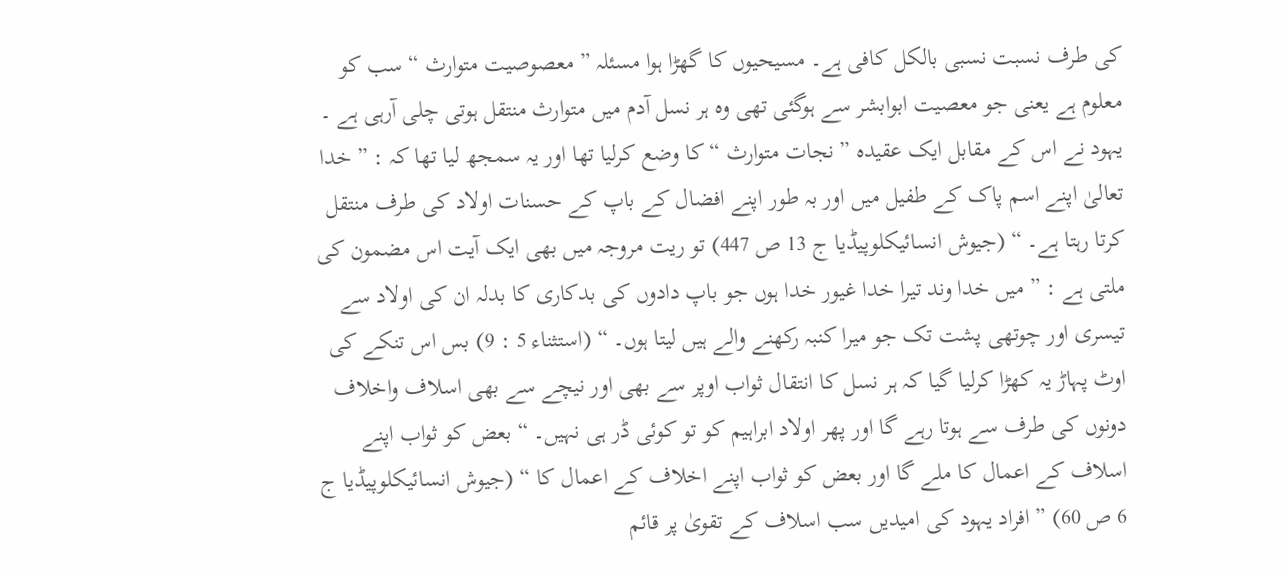کی طرف نسبت نسبی بالکل کافی ہے۔ مسیحیوں کا گھڑا ہوا مسئلہ ” معصوصیت متوارث “ سب کو معلوم ہے یعنی جو معصیت ابوابشر سے ہوگئی تھی وہ ہر نسل آدم میں متوارث منتقل ہوتی چلی آرہی ہے ۔ یہود نے اس کے مقابل ایک عقیدہ ” نجات متوارث “ کا وضع کرلیا تھا اور یہ سمجھ لیا تھا کہ : ” خدا تعالیٰ اپنے اسم پاک کے طفیل میں اور بہ طور اپنے افضال کے باپ کے حسنات اولاد کی طرف منتقل کرتا رہتا ہے۔ “ (جیوش انسائیکلوپیڈیا ج 13 ص 447) تو ریت مروجہ میں بھی ایک آیت اس مضمون کی ملتی ہے : ” میں خدا وند تیرا خدا غیور خدا ہوں جو باپ دادوں کی بدکاری کا بدلہ ان کی اولاد سے تیسری اور چوتھی پشت تک جو میرا کنبہ رکھنے والے ہیں لیتا ہوں۔ “ (استثناء 5 : 9) بس اس تنکے کی اوٹ پہاڑ یہ کھڑا کرلیا گیا کہ ہر نسل کا انتقال ثواب اوپر سے بھی اور نیچے سے بھی اسلاف واخلاف دونوں کی طرف سے ہوتا رہے گا اور پھر اولاد ابراہیم کو تو کوئی ڈر ہی نہیں۔ “ بعض کو ثواب اپنے اسلاف کے اعمال کا ملے گا اور بعض کو ثواب اپنے اخلاف کے اعمال کا “ (جیوش انسائیکلوپیڈیا ج 6 ص 60) ” افراد یہود کی امیدیں سب اسلاف کے تقویٰ پر قائم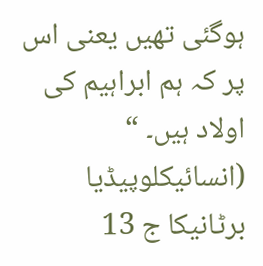ہوگئی تھیں یعنی اس پر کہ ہم ابراہیم کی اولاد ہیں۔ “ (انسائیکلوپیڈیا برٹانیکا ج 13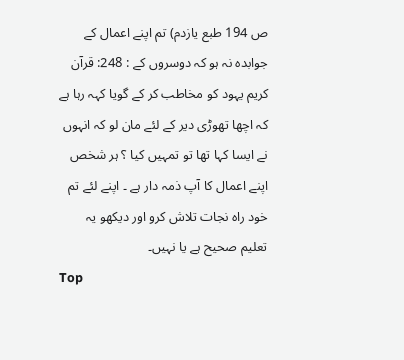ص 194 طبع یازدم) تم اپنے اعمال کے جوابدہ نہ ہو کہ دوسروں کے : 248: قرآن کریم یہود کو مخاطب کر کے گویا کہہ رہا ہے کہ اچھا تھوڑی دیر کے لئے مان لو کہ انہوں نے ایسا کہا تھا تو تمہیں کیا ؟ ہر شخص اپنے اعمال کا آپ ذمہ دار ہے ۔ اپنے لئے تم خود راہ نجات تلاش کرو اور دیکھو یہ تعلیم صحیح ہے یا نہیں۔
Top